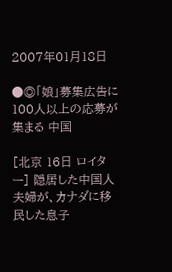2007年01月18日

●◎「娘」募集広告に100人以上の応募が集まる 中国

[北京 16日 ロイター] 隠居した中国人夫婦が、カナダに移民した息子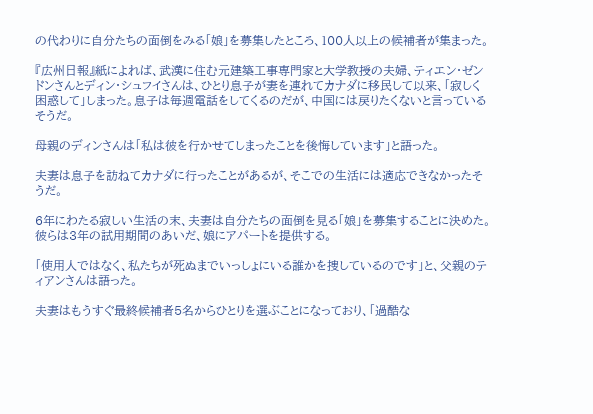の代わりに自分たちの面倒をみる「娘」を募集したところ、100人以上の候補者が集まった。

『広州日報』紙によれば、武漢に住む元建築工事専門家と大学教授の夫婦、ティエン・ゼンドンさんとディン・シュフイさんは、ひとり息子が妻を連れてカナダに移民して以来、「寂しく困惑して」しまった。息子は毎週電話をしてくるのだが、中国には戻りたくないと言っているそうだ。

母親のディンさんは「私は彼を行かせてしまったことを後悔しています」と語った。

夫妻は息子を訪ねてカナダに行ったことがあるが、そこでの生活には適応できなかったそうだ。

6年にわたる寂しい生活の末、夫妻は自分たちの面倒を見る「娘」を募集することに決めた。彼らは3年の試用期間のあいだ、娘にアパートを提供する。

「使用人ではなく、私たちが死ぬまでいっしょにいる誰かを捜しているのです」と、父親のティアンさんは語った。

夫妻はもうすぐ最終候補者5名からひとりを選ぶことになっており、「過酷な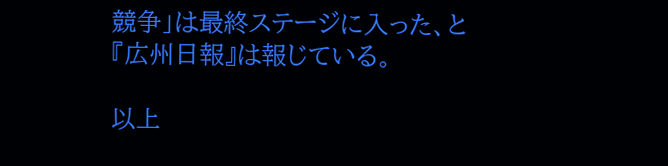競争」は最終ステージに入った、と『広州日報』は報じている。

以上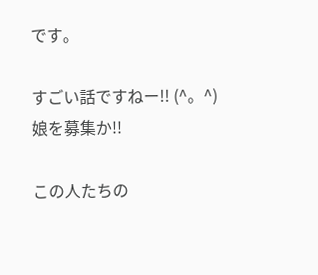です。

すごい話ですねー!! (^。^)
娘を募集か!!

この人たちの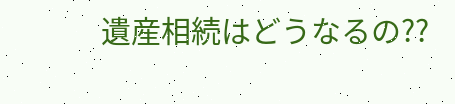遺産相続はどうなるの??